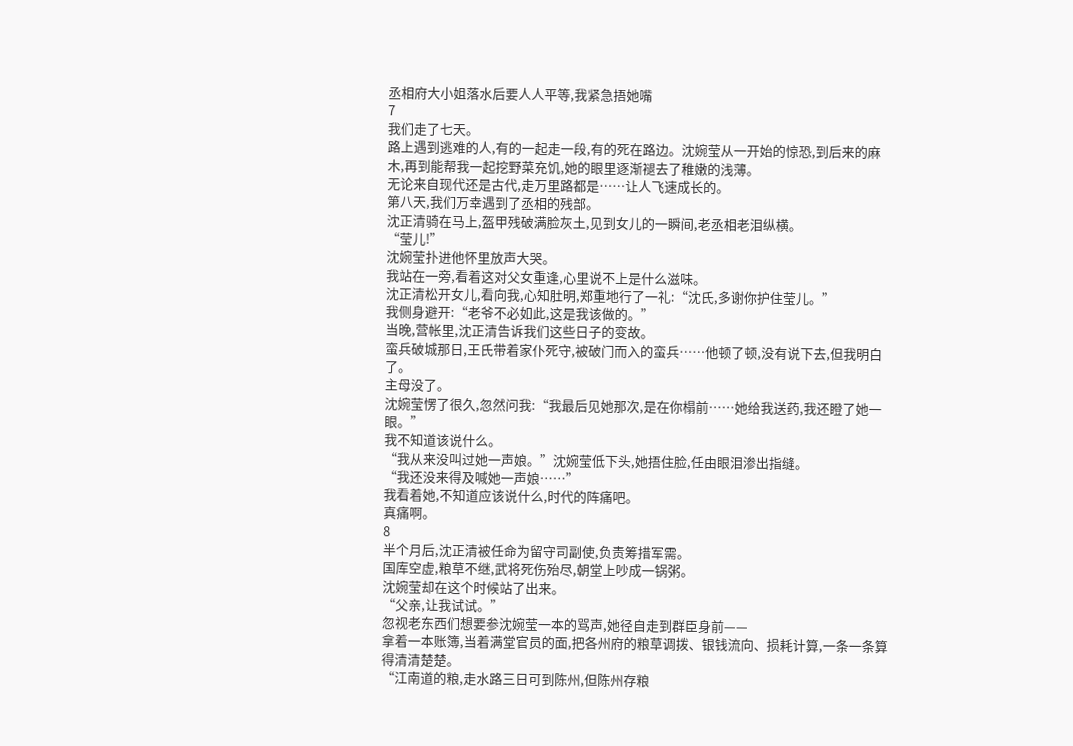丞相府大小姐落水后要人人平等,我紧急捂她嘴
7
我们走了七天。
路上遇到逃难的人,有的一起走一段,有的死在路边。沈婉莹从一开始的惊恐,到后来的麻木,再到能帮我一起挖野菜充饥,她的眼里逐渐褪去了稚嫩的浅薄。
无论来自现代还是古代,走万里路都是……让人飞速成长的。
第八天,我们万幸遇到了丞相的残部。
沈正清骑在马上,盔甲残破满脸灰土,见到女儿的一瞬间,老丞相老泪纵横。
“莹儿!”
沈婉莹扑进他怀里放声大哭。
我站在一旁,看着这对父女重逢,心里说不上是什么滋味。
沈正清松开女儿,看向我,心知肚明,郑重地行了一礼:“沈氏,多谢你护住莹儿。”
我侧身避开:“老爷不必如此,这是我该做的。”
当晚,营帐里,沈正清告诉我们这些日子的变故。
蛮兵破城那日,王氏带着家仆死守,被破门而入的蛮兵……他顿了顿,没有说下去,但我明白了。
主母没了。
沈婉莹愣了很久,忽然问我:“我最后见她那次,是在你榻前……她给我送药,我还瞪了她一眼。”
我不知道该说什么。
“我从来没叫过她一声娘。”沈婉莹低下头,她捂住脸,任由眼泪渗出指缝。
“我还没来得及喊她一声娘……”
我看着她,不知道应该说什么,时代的阵痛吧。
真痛啊。
8
半个月后,沈正清被任命为留守司副使,负责筹措军需。
国库空虚,粮草不继,武将死伤殆尽,朝堂上吵成一锅粥。
沈婉莹却在这个时候站了出来。
“父亲,让我试试。”
忽视老东西们想要参沈婉莹一本的骂声,她径自走到群臣身前——
拿着一本账簿,当着满堂官员的面,把各州府的粮草调拨、银钱流向、损耗计算,一条一条算得清清楚楚。
“江南道的粮,走水路三日可到陈州,但陈州存粮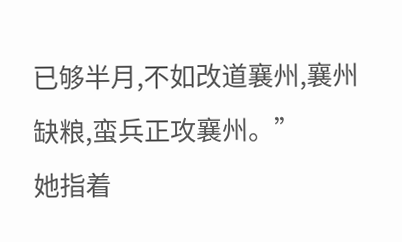已够半月,不如改道襄州,襄州缺粮,蛮兵正攻襄州。”
她指着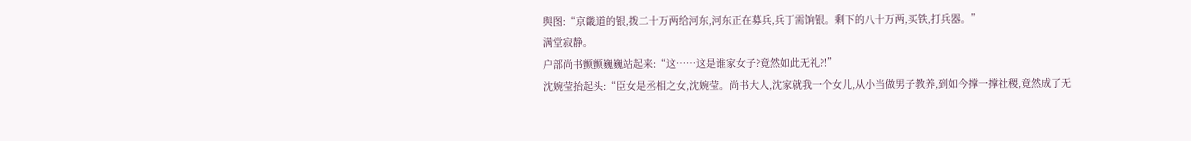舆图:“京畿道的银,拨二十万两给河东,河东正在募兵,兵丁需饷银。剩下的八十万两,买铁,打兵器。”
满堂寂静。
户部尚书颤颤巍巍站起来:“这……这是谁家女子?竟然如此无礼?!”
沈婉莹抬起头:“臣女是丞相之女,沈婉莹。尚书大人,沈家就我一个女儿,从小当做男子教养,到如今撑一撑社稷,竟然成了无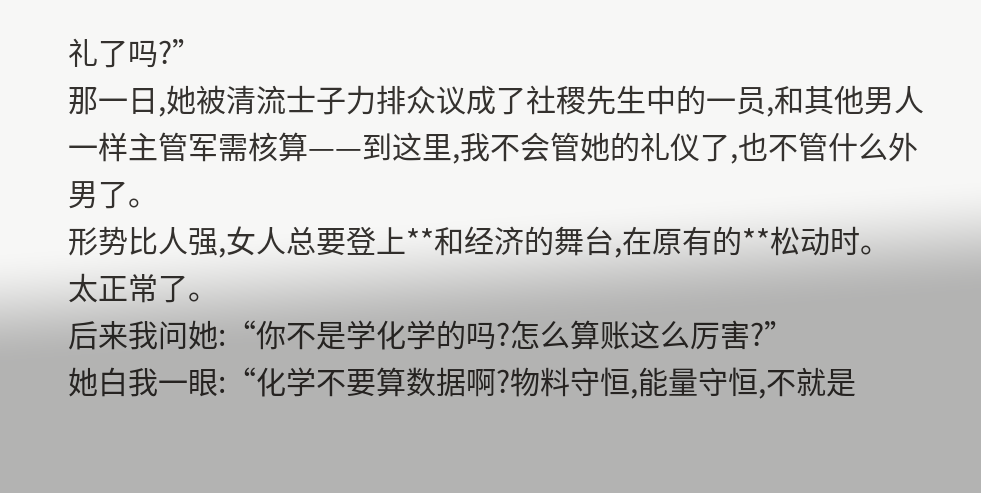礼了吗?”
那一日,她被清流士子力排众议成了社稷先生中的一员,和其他男人一样主管军需核算——到这里,我不会管她的礼仪了,也不管什么外男了。
形势比人强,女人总要登上**和经济的舞台,在原有的**松动时。
太正常了。
后来我问她:“你不是学化学的吗?怎么算账这么厉害?”
她白我一眼:“化学不要算数据啊?物料守恒,能量守恒,不就是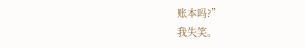账本吗?”
我失笑。